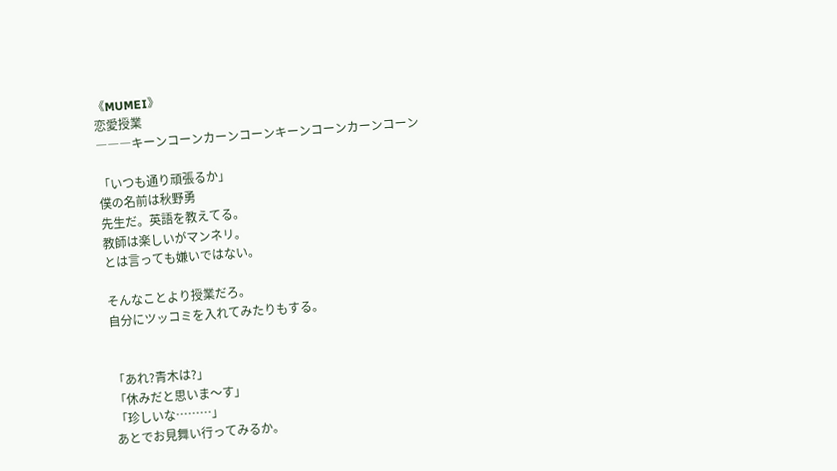《MUMEI》
恋愛授業
―――キーンコーンカーンコーンキーンコーンカーンコーン

「いつも通り頑張るか」
僕の名前は秋野勇
先生だ。英語を教えてる。
教師は楽しいがマンネリ。
とは言っても嫌いではない。

そんなことより授業だろ。
自分にツッコミを入れてみたりもする。


「あれ?青木は?」
「休みだと思いま〜す」
「珍しいな………」
あとでお見舞い行ってみるか。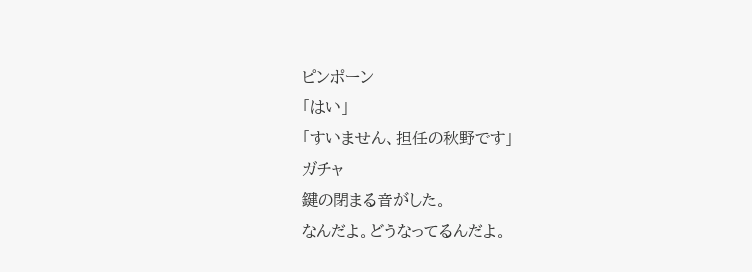ピンポーン
「はい」
「すいません、担任の秋野です」
ガチャ
鍵の閉まる音がした。
なんだよ。どうなってるんだよ。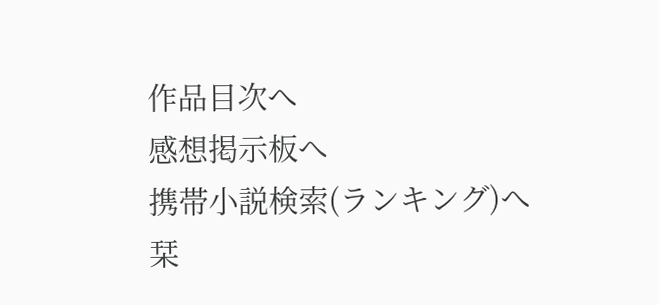作品目次へ
感想掲示板へ
携帯小説検索(ランキング)へ
栞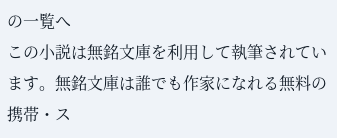の一覧へ
この小説は無銘文庫を利用して執筆されています。無銘文庫は誰でも作家になれる無料の携帯・ス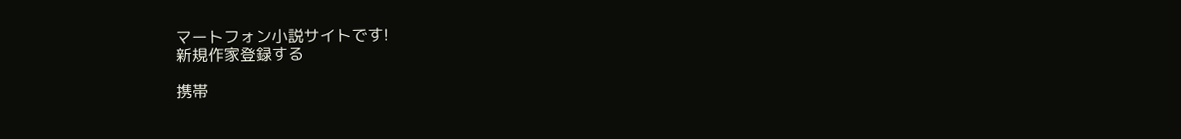マートフォン小説サイトです!
新規作家登録する

携帯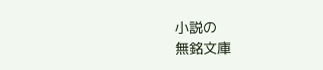小説の
無銘文庫